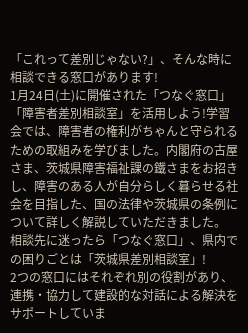「これって差別じゃない?」、そんな時に相談できる窓口があります!
1月24日(土)に開催された「つなぐ窓口」「障害者差別相談室」を活用しよう!学習会では、障害者の権利がちゃんと守られるための取組みを学びました。内閣府の古屋さま、茨城県障害福祉課の鐵さまをお招きし、障害のある人が自分らしく暮らせる社会を目指した、国の法律や茨城県の条例について詳しく解説していただきました。
相談先に迷ったら「つなぐ窓口」、県内での困りごとは「茨城県差別相談室」!
2つの窓口にはそれぞれ別の役割があり、連携・協力して建設的な対話による解決をサポートしていま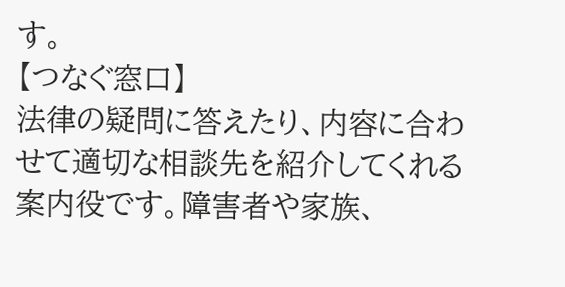す。
【つなぐ窓口】
法律の疑問に答えたり、内容に合わせて適切な相談先を紹介してくれる案内役です。障害者や家族、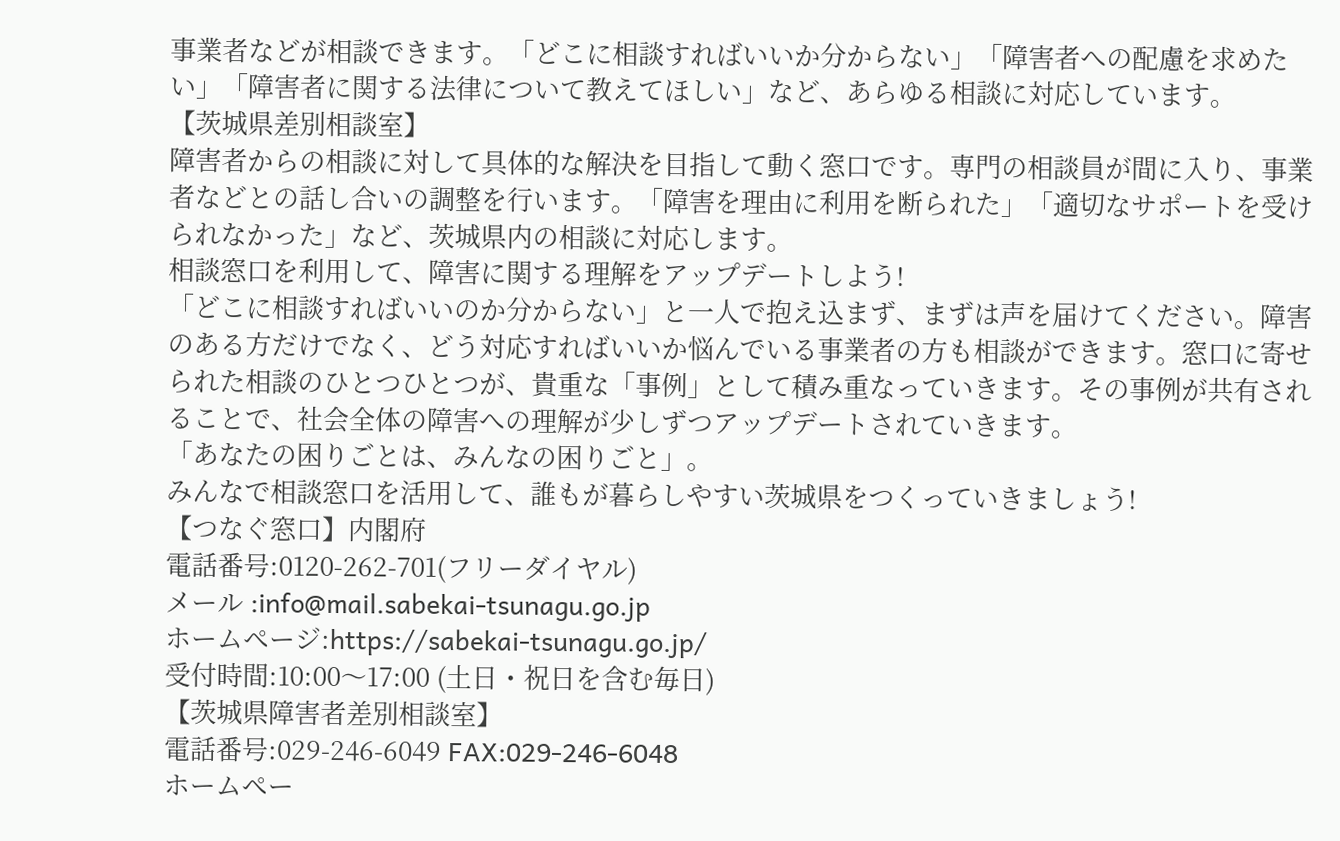事業者などが相談できます。「どこに相談すればいいか分からない」「障害者への配慮を求めたい」「障害者に関する法律について教えてほしい」など、あらゆる相談に対応しています。
【茨城県差別相談室】
障害者からの相談に対して具体的な解決を目指して動く窓口です。専門の相談員が間に入り、事業者などとの話し合いの調整を行います。「障害を理由に利用を断られた」「適切なサポートを受けられなかった」など、茨城県内の相談に対応します。
相談窓口を利用して、障害に関する理解をアップデートしよう!
「どこに相談すればいいのか分からない」と一人で抱え込まず、まずは声を届けてください。障害のある方だけでなく、どう対応すればいいか悩んでいる事業者の方も相談ができます。窓口に寄せられた相談のひとつひとつが、貴重な「事例」として積み重なっていきます。その事例が共有されることで、社会全体の障害への理解が少しずつアップデートされていきます。
「あなたの困りごとは、みんなの困りごと」。
みんなで相談窓口を活用して、誰もが暮らしやすい茨城県をつくっていきましょう!
【つなぐ窓口】内閣府
電話番号:0120-262-701(フリーダイヤル)
メール :info@mail.sabekai-tsunagu.go.jp
ホームページ:https://sabekai-tsunagu.go.jp/
受付時間:10:00〜17:00 (土日・祝日を含む毎日)
【茨城県障害者差別相談室】
電話番号:029-246-6049 FAX:029-246-6048
ホームペー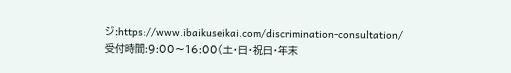ジ:https://www.ibaikuseikai.com/discrimination-consultation/
受付時間:9:00〜16:00(土・日・祝日・年末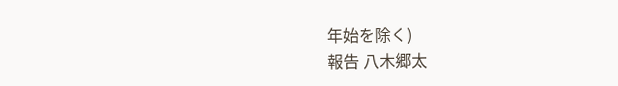年始を除く)
報告 八木郷太